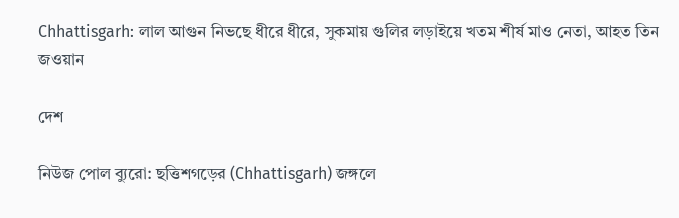Chhattisgarh: লাল আগুন নিভছে ধীরে ধীরে, সুকমায় গুলির লড়াইয়ে খতম শীর্ষ মাও নেতা, আহত তিন জওয়ান

দেশ

নিউজ পোল ব্যুরো: ছত্তিশগড়ের (Chhattisgarh) জঙ্গলে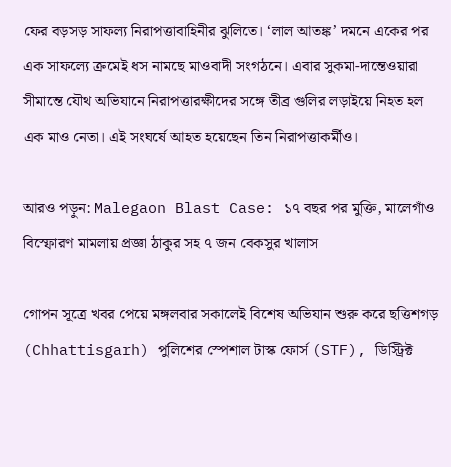ফের বড়সড় সাফল্য নিরাপত্তাবাহিনীর ঝুলিতে। ‘লাল আতঙ্ক’ দমনে একের পর এক সাফল্যে ক্রমেই ধস নামছে মাওবাদী সংগঠনে। এবার সুকমা-দান্তেওয়ারা সীমান্তে যৌথ অভিযানে নিরাপত্তারক্ষীদের সঙ্গে তীব্র গুলির লড়াইয়ে নিহত হল এক মাও নেতা। এই সংঘর্ষে আহত হয়েছেন তিন নিরাপত্তাকর্মীও।

আরও পড়ুন: Malegaon Blast Case: ১৭ বছর পর মুক্তি, মালেগাঁও বিস্ফোরণ মামলায় প্রজ্ঞা ঠাকুর সহ ৭ জন বেকসুর খালাস

গোপন সূত্রে খবর পেয়ে মঙ্গলবার সকালেই বিশেষ অভিযান শুরু করে ছত্তিশগড় (Chhattisgarh) পুলিশের স্পেশাল টাস্ক ফোর্স (STF), ডিস্ট্রিক্ট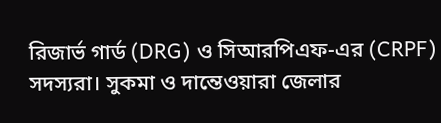রিজার্ভ গার্ড (DRG) ও সিআরপিএফ-এর (CRPF) সদস্যরা। সুকমা ও দান্তেওয়ারা জেলার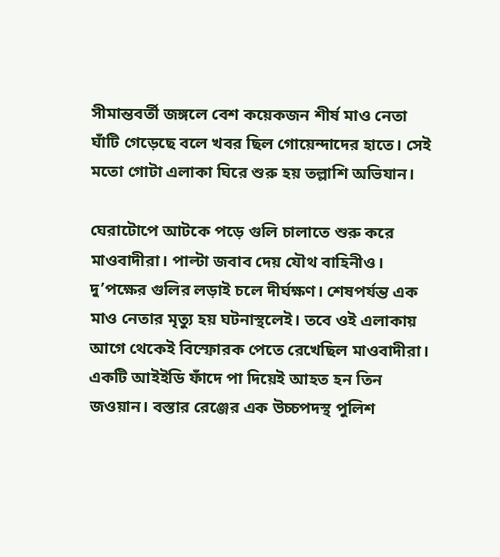সীমান্তবর্তী জঙ্গলে বেশ কয়েকজন শীর্ষ মাও নেতা ঘাঁটি গেড়েছে বলে খবর ছিল গোয়েন্দাদের হাতে। সেই মতো গোটা এলাকা ঘিরে শুরু হয় তল্লাশি অভিযান।

ঘেরাটোপে আটকে পড়ে গুলি চালাতে শুরু করে মাওবাদীরা। পাল্টা জবাব দেয় যৌথ বাহিনীও। দু’পক্ষের গুলির লড়াই চলে দীর্ঘক্ষণ। শেষপর্যন্ত এক মাও নেতার মৃত্যু হয় ঘটনাস্থলেই। তবে ওই এলাকায় আগে থেকেই বিস্ফোরক পেতে রেখেছিল মাওবাদীরা। একটি আইইডি ফাঁদে পা দিয়েই আহত হন তিন জওয়ান। বস্তার রেঞ্জের এক উচ্চপদস্থ পুলিশ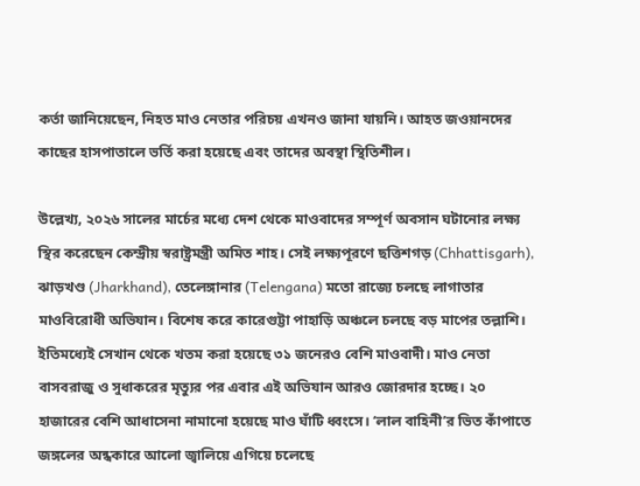কর্তা জানিয়েছেন, নিহত মাও নেতার পরিচয় এখনও জানা যায়নি। আহত জওয়ানদের কাছের হাসপাতালে ভর্তি করা হয়েছে এবং তাদের অবস্থা স্থিতিশীল।

উল্লেখ্য, ২০২৬ সালের মার্চের মধ্যে দেশ থেকে মাওবাদের সম্পূর্ণ অবসান ঘটানোর লক্ষ্য স্থির করেছেন কেন্দ্রীয় স্বরাষ্ট্রমন্ত্রী অমিত শাহ। সেই লক্ষ্যপূরণে ছত্তিশগড় (Chhattisgarh), ঝাড়খণ্ড (Jharkhand), তেলেঙ্গানার (Telengana) মতো রাজ্যে চলছে লাগাতার মাওবিরোধী অভিযান। বিশেষ করে কারেগুট্টা পাহাড়ি অঞ্চলে চলছে বড় মাপের তল্লাশি। ইতিমধ্যেই সেখান থেকে খতম করা হয়েছে ৩১ জনেরও বেশি মাওবাদী। মাও নেতা বাসবরাজু ও সুধাকরের মৃত্যুর পর এবার এই অভিযান আরও জোরদার হচ্ছে। ২০ হাজারের বেশি আধাসেনা নামানো হয়েছে মাও ঘাঁটি ধ্বংসে। ‘লাল বাহিনী’র ভিত কাঁপাতে জঙ্গলের অন্ধকারে আলো জ্বালিয়ে এগিয়ে চলেছে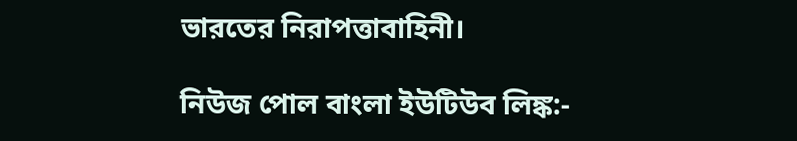ভারতের নিরাপত্তাবাহিনী।

নিউজ পোল বাংলা ইউটিউব লিঙ্ক:-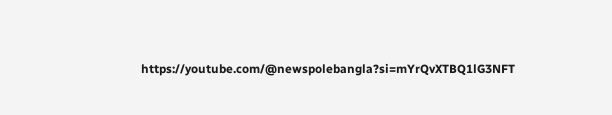https://youtube.com/@newspolebangla?si=mYrQvXTBQ1lG3NFT